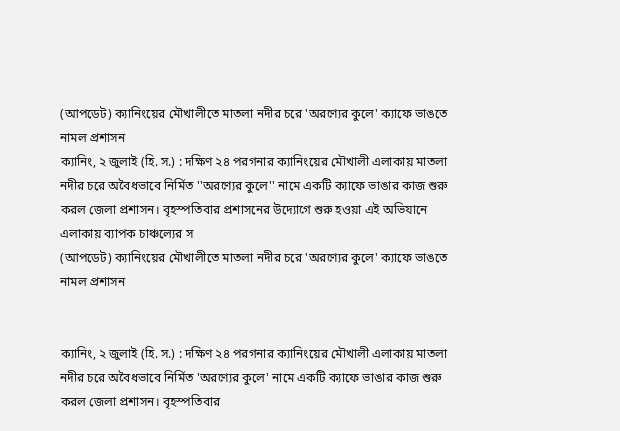(আপডেট) ক্যানিংয়ের মৌখালীতে মাতলা নদীর চরে 'অরণ্যের কুলে' ক্যাফে ভাঙতে নামল প্রশাসন
ক্যানিং, ২ জুলাই (হি. স.) : দক্ষিণ ২৪ পরগনার ক্যানিংয়ের মৌখালী এলাকায় মাতলা নদীর চরে অবৈধভাবে নির্মিত ''অরণ্যের কুলে'' নামে একটি ক্যাফে ভাঙার কাজ শুরু করল জেলা প্রশাসন। বৃহস্পতিবার প্রশাসনের উদ্যোগে শুরু হওয়া এই অভিযানে এলাকায় ব্যাপক চাঞ্চল্যের স
(আপডেট) ক্যানিংয়ের মৌখালীতে মাতলা নদীর চরে 'অরণ্যের কুলে' ক্যাফে ভাঙতে নামল প্রশাসন


ক্যানিং, ২ জুলাই (হি. স.) : দক্ষিণ ২৪ পরগনার ক্যানিংয়ের মৌখালী এলাকায় মাতলা নদীর চরে অবৈধভাবে নির্মিত 'অরণ্যের কুলে' নামে একটি ক্যাফে ভাঙার কাজ শুরু করল জেলা প্রশাসন। বৃহস্পতিবার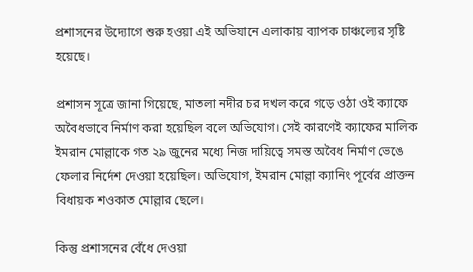প্রশাসনের উদ্যোগে শুরু হওয়া এই অভিযানে এলাকায় ব্যাপক চাঞ্চল্যের সৃষ্টি হয়েছে।

প্রশাসন সূত্রে জানা গিয়েছে, মাতলা নদীর চর দখল করে গড়ে ওঠা ওই ক্যাফে অবৈধভাবে নির্মাণ করা হয়েছিল বলে অভিযোগ। সেই কারণেই ক্যাফের মালিক ইমরান মোল্লাকে গত ২৯ জুনের মধ্যে নিজ দায়িত্বে সমস্ত অবৈধ নির্মাণ ভেঙে ফেলার নির্দেশ দেওয়া হয়েছিল। অভিযোগ, ইমরান মোল্লা ক্যানিং পূর্বের প্রাক্তন বিধায়ক শওকাত মোল্লার ছেলে।

কিন্তু প্রশাসনের বেঁধে দেওয়া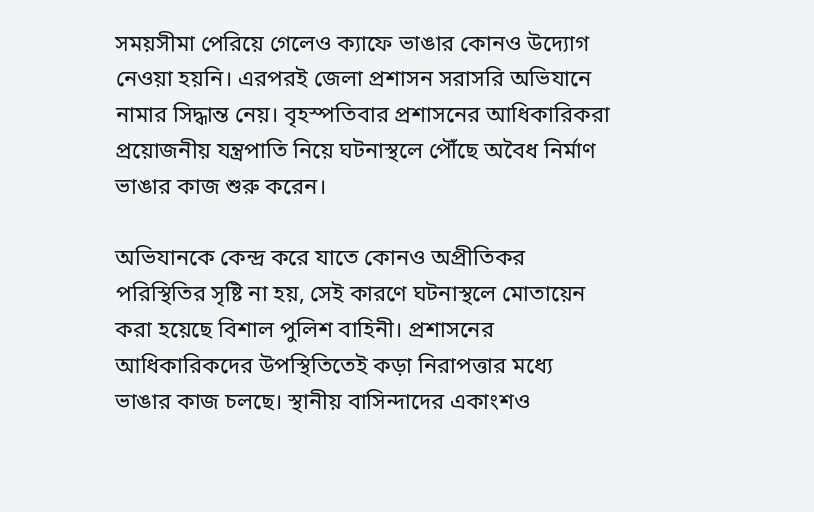সময়সীমা পেরিয়ে গেলেও ক্যাফে ভাঙার কোনও উদ্যোগ নেওয়া হয়নি। এরপরই জেলা প্রশাসন সরাসরি অভিযানে নামার সিদ্ধান্ত নেয়। বৃহস্পতিবার প্রশাসনের আধিকারিকরা প্রয়োজনীয় যন্ত্রপাতি নিয়ে ঘটনাস্থলে পৌঁছে অবৈধ নির্মাণ ভাঙার কাজ শুরু করেন।

অভিযানকে কেন্দ্র করে যাতে কোনও অপ্রীতিকর পরিস্থিতির সৃষ্টি না হয়, সেই কারণে ঘটনাস্থলে মোতায়েন করা হয়েছে বিশাল পুলিশ বাহিনী। প্রশাসনের আধিকারিকদের উপস্থিতিতেই কড়া নিরাপত্তার মধ্যে ভাঙার কাজ চলছে। স্থানীয় বাসিন্দাদের একাংশও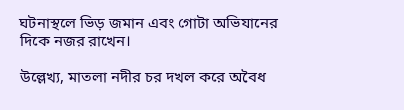ঘটনাস্থলে ভিড় জমান এবং গোটা অভিযানের দিকে নজর রাখেন।

উল্লেখ্য, মাতলা নদীর চর দখল করে অবৈধ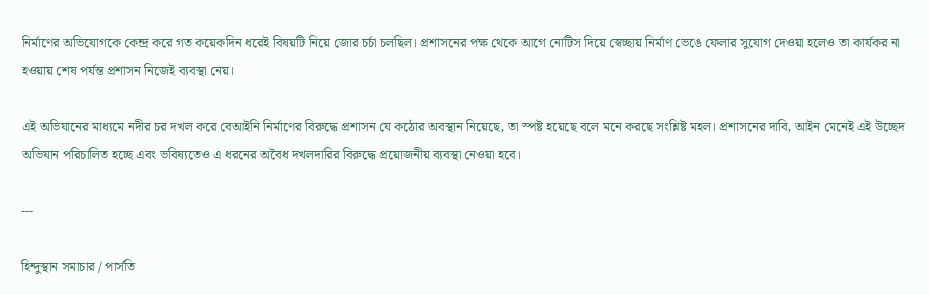নির্মাণের অভিযোগকে কেন্দ্র করে গত কয়েকদিন ধরেই বিষয়টি নিয়ে জোর চর্চা চলছিল। প্রশাসনের পক্ষ থেকে আগে নোটিস দিয়ে স্বেচ্ছায় নির্মাণ ভেঙে ফেলার সুযোগ দেওয়া হলেও তা কার্যকর না হওয়ায় শেষ পর্যন্ত প্রশাসন নিজেই ব্যবস্থা নেয়।

এই অভিযানের মাধ্যমে নদীর চর দখল করে বেআইনি নির্মাণের বিরুদ্ধে প্রশাসন যে কঠোর অবস্থান নিয়েছে, তা স্পষ্ট হয়েছে বলে মনে করছে সংশ্লিষ্ট মহল। প্রশাসনের দাবি, আইন মেনেই এই উচ্ছেদ অভিযান পরিচালিত হচ্ছে এবং ভবিষ্যতেও এ ধরনের অবৈধ দখলদারির বিরুদ্ধে প্রয়োজনীয় ব্যবস্থা নেওয়া হবে।

---

হিন্দুস্থান সমাচার / পার্সতি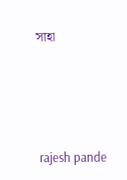সাহা






 rajesh pande